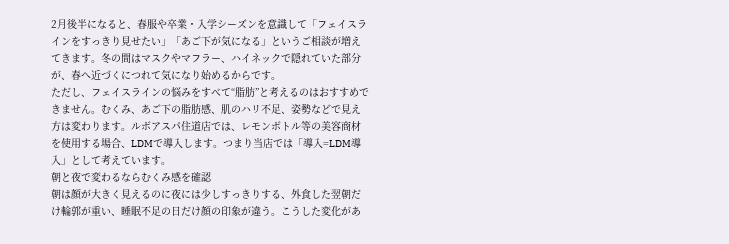2月後半になると、春服や卒業・入学シーズンを意識して「フェイスラインをすっきり見せたい」「あご下が気になる」というご相談が増えてきます。冬の間はマスクやマフラー、ハイネックで隠れていた部分が、春へ近づくにつれて気になり始めるからです。
ただし、フェイスラインの悩みをすべて“脂肪”と考えるのはおすすめできません。むくみ、あご下の脂肪感、肌のハリ不足、姿勢などで見え方は変わります。ルボアスパ住道店では、レモンボトル等の美容商材を使用する場合、LDMで導入します。つまり当店では「導入=LDM導入」として考えています。
朝と夜で変わるならむくみ感を確認
朝は顔が大きく見えるのに夜には少しすっきりする、外食した翌朝だけ輪郭が重い、睡眠不足の日だけ顔の印象が違う。こうした変化があ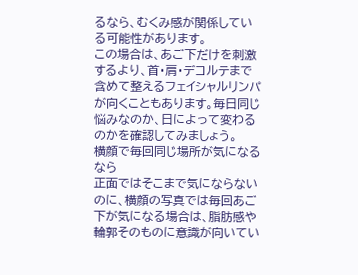るなら、むくみ感が関係している可能性があります。
この場合は、あご下だけを刺激するより、首・肩・デコルテまで含めて整えるフェイシャルリンパが向くこともあります。毎日同じ悩みなのか、日によって変わるのかを確認してみましょう。
横顔で毎回同じ場所が気になるなら
正面ではそこまで気にならないのに、横顔の写真では毎回あご下が気になる場合は、脂肪感や輪郭そのものに意識が向いてい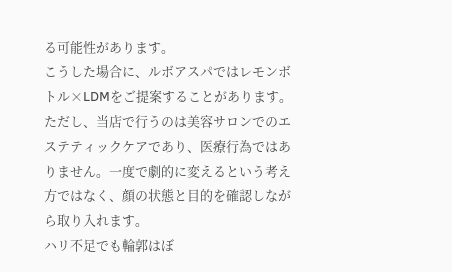る可能性があります。
こうした場合に、ルボアスパではレモンボトル×LDMをご提案することがあります。ただし、当店で行うのは美容サロンでのエステティックケアであり、医療行為ではありません。一度で劇的に変えるという考え方ではなく、顔の状態と目的を確認しながら取り入れます。
ハリ不足でも輪郭はぼ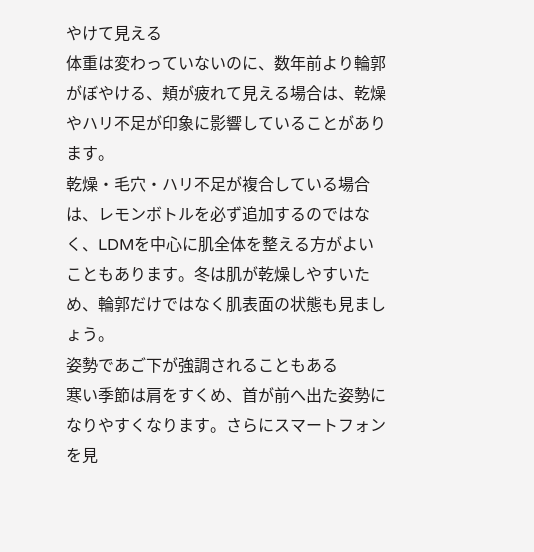やけて見える
体重は変わっていないのに、数年前より輪郭がぼやける、頬が疲れて見える場合は、乾燥やハリ不足が印象に影響していることがあります。
乾燥・毛穴・ハリ不足が複合している場合は、レモンボトルを必ず追加するのではなく、LDMを中心に肌全体を整える方がよいこともあります。冬は肌が乾燥しやすいため、輪郭だけではなく肌表面の状態も見ましょう。
姿勢であご下が強調されることもある
寒い季節は肩をすくめ、首が前へ出た姿勢になりやすくなります。さらにスマートフォンを見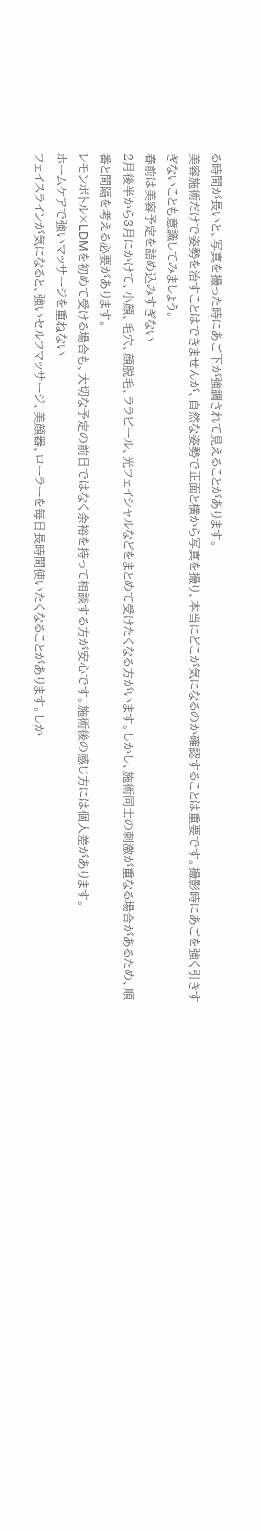る時間が長いと、写真を撮った時にあご下が強調されて見えることがあります。
美容施術だけで姿勢を治すことはできませんが、自然な姿勢で正面と横から写真を撮り、本当にどこが気になるのか確認することは重要です。撮影時にあごを強く引きすぎないことも意識してみましょう。
春前は美容予定を詰め込みすぎない
2月後半から3月にかけて、小顔、毛穴、顔脱毛、ララピール、光フェイシャルなどをまとめて受けたくなる方がいます。しかし、施術同士の刺激が重なる場合があるため、順番と間隔を考える必要があります。
レモンボトル×LDMを初めて受ける場合も、大切な予定の前日ではなく余裕を持って相談する方が安心です。施術後の感じ方には個人差があります。
ホームケアで強いマッサージを重ねない
フェイスラインが気になると、強いセルフマッサージ、美顔器、ローラーを毎日長時間使いたくなることがあります。しか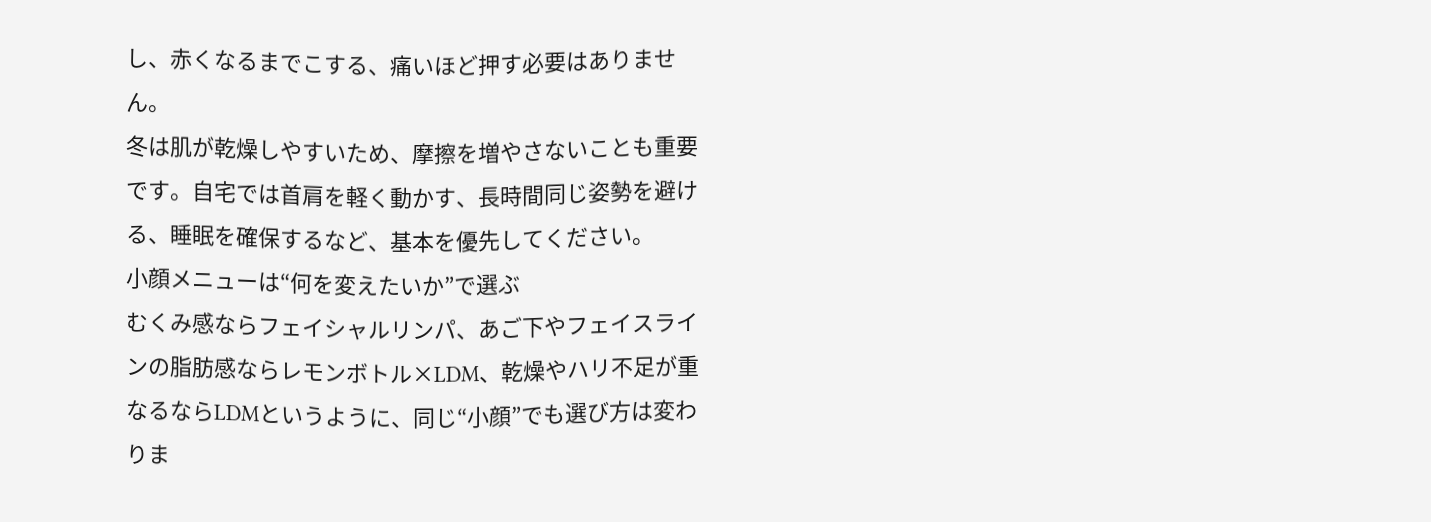し、赤くなるまでこする、痛いほど押す必要はありません。
冬は肌が乾燥しやすいため、摩擦を増やさないことも重要です。自宅では首肩を軽く動かす、長時間同じ姿勢を避ける、睡眠を確保するなど、基本を優先してください。
小顔メニューは“何を変えたいか”で選ぶ
むくみ感ならフェイシャルリンパ、あご下やフェイスラインの脂肪感ならレモンボトル×LDM、乾燥やハリ不足が重なるならLDMというように、同じ“小顔”でも選び方は変わりま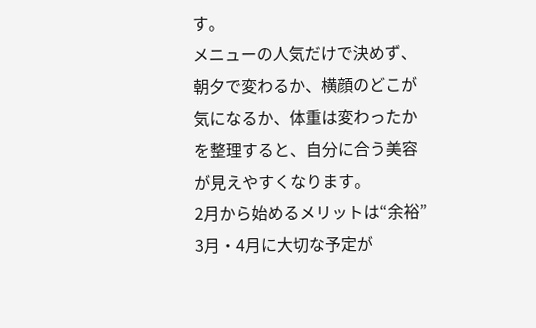す。
メニューの人気だけで決めず、朝夕で変わるか、横顔のどこが気になるか、体重は変わったかを整理すると、自分に合う美容が見えやすくなります。
2月から始めるメリットは“余裕”
3月・4月に大切な予定が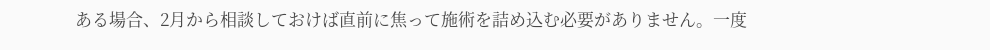ある場合、2月から相談しておけば直前に焦って施術を詰め込む必要がありません。一度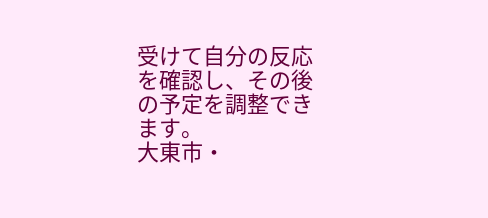受けて自分の反応を確認し、その後の予定を調整できます。
大東市・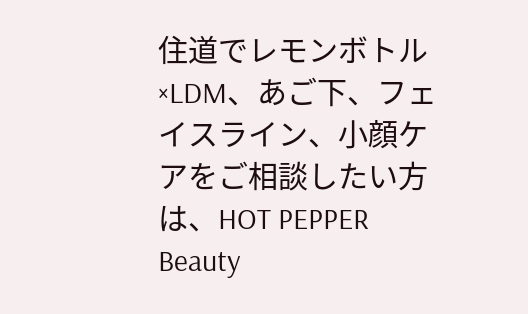住道でレモンボトル×LDM、あご下、フェイスライン、小顔ケアをご相談したい方は、HOT PEPPER Beauty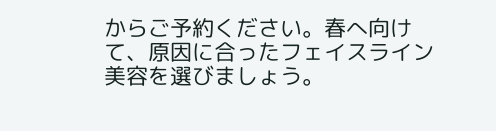からご予約ください。春へ向けて、原因に合ったフェイスライン美容を選びましょう。